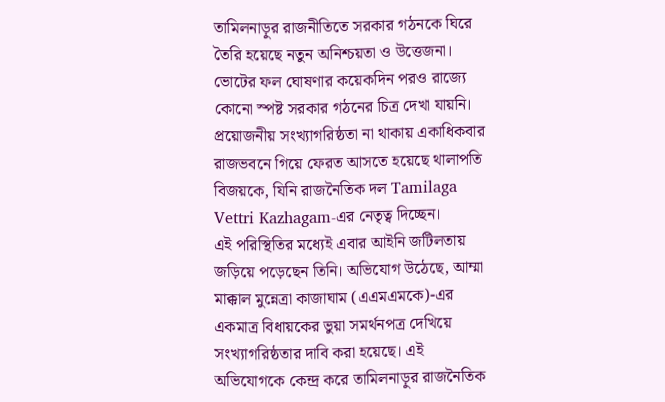তামিলনাড়ুর রাজনীতিতে সরকার গঠনকে ঘিরে তৈরি হয়েছে নতুন অনিশ্চয়তা ও উত্তেজনা। ভোটের ফল ঘোষণার কয়েকদিন পরও রাজ্যে কোনো স্পষ্ট সরকার গঠনের চিত্র দেখা যায়নি। প্রয়োজনীয় সংখ্যাগরিষ্ঠতা না থাকায় একাধিকবার রাজভবনে গিয়ে ফেরত আসতে হয়েছে থালাপতি বিজয়কে, যিনি রাজনৈতিক দল Tamilaga Vettri Kazhagam-এর নেতৃত্ব দিচ্ছেন।
এই পরিস্থিতির মধ্যেই এবার আইনি জটিলতায় জড়িয়ে পড়েছেন তিনি। অভিযোগ উঠেছে, আম্মা মাক্কাল মুন্নেত্রা কাজাঘাম (এএমএমকে)-এর একমাত্র বিধায়কের ভুয়া সমর্থনপত্র দেখিয়ে সংখ্যাগরিষ্ঠতার দাবি করা হয়েছে। এই অভিযোগকে কেন্দ্র করে তামিলনাড়ুর রাজনৈতিক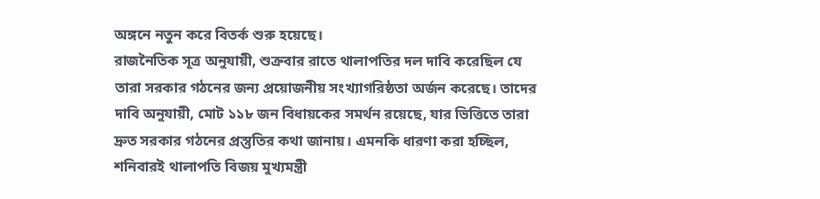অঙ্গনে নতুন করে বিতর্ক শুরু হয়েছে।
রাজনৈতিক সূত্র অনুযায়ী, শুক্রবার রাতে থালাপতির দল দাবি করেছিল যে তারা সরকার গঠনের জন্য প্রয়োজনীয় সংখ্যাগরিষ্ঠতা অর্জন করেছে। তাদের দাবি অনুযায়ী, মোট ১১৮ জন বিধায়কের সমর্থন রয়েছে, যার ভিত্তিতে তারা দ্রুত সরকার গঠনের প্রস্তুতির কথা জানায়। এমনকি ধারণা করা হচ্ছিল, শনিবারই থালাপতি বিজয় মুখ্যমন্ত্রী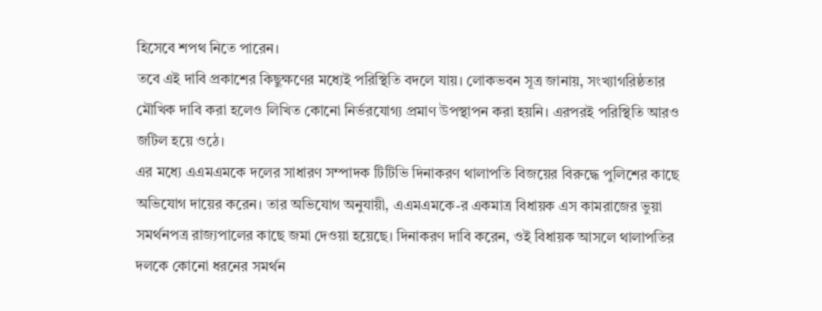হিসেবে শপথ নিতে পারেন।
তবে এই দাবি প্রকাশের কিছুক্ষণের মধ্যেই পরিস্থিতি বদলে যায়। লোকভবন সূত্র জানায়, সংখ্যাগরিষ্ঠতার মৌখিক দাবি করা হলেও লিখিত কোনো নির্ভরযোগ্য প্রমাণ উপস্থাপন করা হয়নি। এরপরই পরিস্থিতি আরও জটিল হয়ে ওঠে।
এর মধ্যে এএমএমকে দলের সাধারণ সম্পাদক টিটিভি দিনাকরণ থালাপতি বিজয়ের বিরুদ্ধে পুলিশের কাছে অভিযোগ দায়ের করেন। তার অভিযোগ অনুযায়ী, এএমএমকে-র একমাত্র বিধায়ক এস কামরাজের ভুয়া সমর্থনপত্র রাজ্যপালের কাছে জমা দেওয়া হয়েছে। দিনাকরণ দাবি করেন, ওই বিধায়ক আসলে থালাপতির দলকে কোনো ধরনের সমর্থন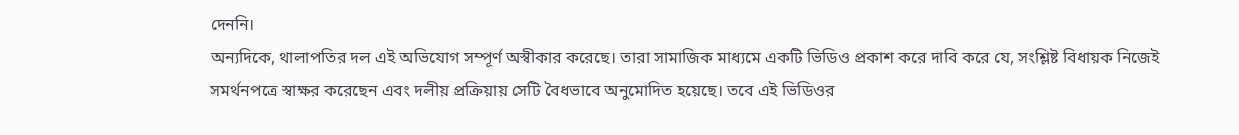দেননি।
অন্যদিকে, থালাপতির দল এই অভিযোগ সম্পূর্ণ অস্বীকার করেছে। তারা সামাজিক মাধ্যমে একটি ভিডিও প্রকাশ করে দাবি করে যে, সংশ্লিষ্ট বিধায়ক নিজেই সমর্থনপত্রে স্বাক্ষর করেছেন এবং দলীয় প্রক্রিয়ায় সেটি বৈধভাবে অনুমোদিত হয়েছে। তবে এই ভিডিওর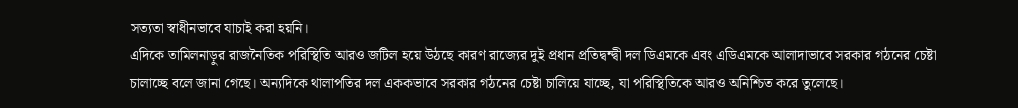সত্যতা স্বাধীনভাবে যাচাই করা হয়নি।
এদিকে তামিলনাড়ুর রাজনৈতিক পরিস্থিতি আরও জটিল হয়ে উঠছে কারণ রাজ্যের দুই প্রধান প্রতিদ্বন্দ্বী দল ডিএমকে এবং এডিএমকে আলাদাভাবে সরকার গঠনের চেষ্টা চালাচ্ছে বলে জানা গেছে। অন্যদিকে থালাপতির দল এককভাবে সরকার গঠনের চেষ্টা চালিয়ে যাচ্ছে, যা পরিস্থিতিকে আরও অনিশ্চিত করে তুলেছে।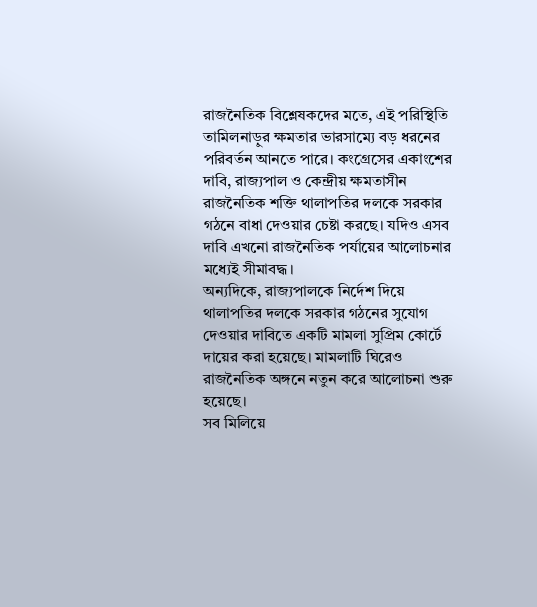রাজনৈতিক বিশ্লেষকদের মতে, এই পরিস্থিতি তামিলনাড়ুর ক্ষমতার ভারসাম্যে বড় ধরনের পরিবর্তন আনতে পারে। কংগ্রেসের একাংশের দাবি, রাজ্যপাল ও কেন্দ্রীয় ক্ষমতাসীন রাজনৈতিক শক্তি থালাপতির দলকে সরকার গঠনে বাধা দেওয়ার চেষ্টা করছে। যদিও এসব দাবি এখনো রাজনৈতিক পর্যায়ের আলোচনার মধ্যেই সীমাবদ্ধ।
অন্যদিকে, রাজ্যপালকে নির্দেশ দিয়ে থালাপতির দলকে সরকার গঠনের সুযোগ দেওয়ার দাবিতে একটি মামলা সুপ্রিম কোর্টে দায়ের করা হয়েছে। মামলাটি ঘিরেও রাজনৈতিক অঙ্গনে নতুন করে আলোচনা শুরু হয়েছে।
সব মিলিয়ে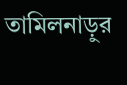তামিলনাড়ুর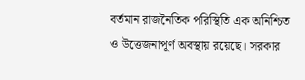বর্তমান রাজনৈতিক পরিস্থিতি এক অনিশ্চিত ও উত্তেজনাপূর্ণ অবস্থায় রয়েছে। সরকার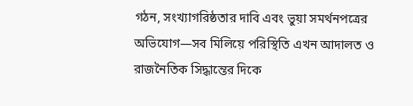গঠন, সংখ্যাগরিষ্ঠতার দাবি এবং ভুয়া সমর্থনপত্রের অভিযোগ—সব মিলিয়ে পরিস্থিতি এখন আদালত ও রাজনৈতিক সিদ্ধান্তের দিকে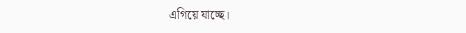এগিয়ে যাচ্ছে।